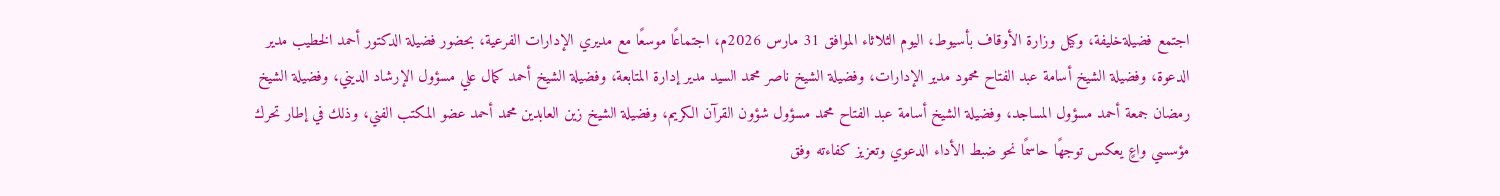اجتمع فضيلةخليفة، وكيل وزارة الأوقاف بأسيوط، اليوم الثلاثاء الموافق 31 مارس 2026م، اجتماعًا موسعًا مع مديري الإدارات الفرعية، بحضور فضيلة الدكتور أحمد الخطيب مدير الدعوة، وفضيلة الشيخ أسامة عبد الفتاح محمود مدير الإدارات، وفضيلة الشيخ ناصر محمد السيد مدير إدارة المتابعة، وفضيلة الشيخ أحمد كمال علي مسؤول الإرشاد الديني، وفضيلة الشيخ رمضان جمعة أحمد مسؤول المساجد، وفضيلة الشيخ أسامة عبد الفتاح محمد مسؤول شؤون القرآن الكريم، وفضيلة الشيخ زين العابدين محمد أحمد عضو المكتب الفني، وذلك في إطار تحرك مؤسسي واعٍ يعكس توجهًا حاسمًا نحو ضبط الأداء الدعوي وتعزيز كفاءته وفق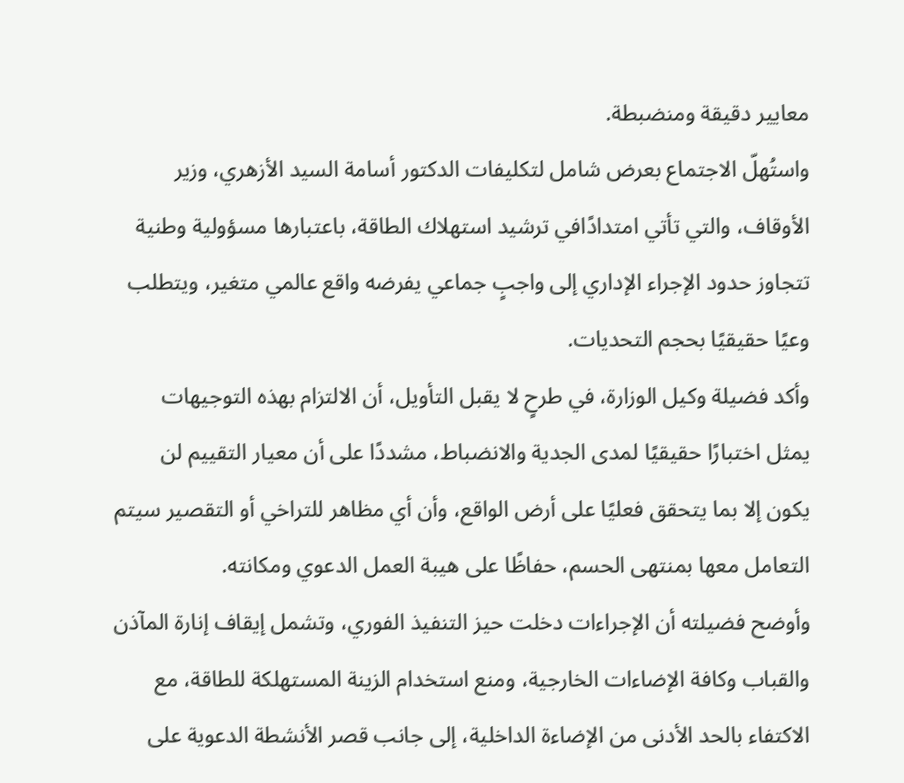معايير دقيقة ومنضبطة.
واستُهلّ الاجتماع بعرض شامل لتكليفات الدكتور أسامة السيد الأزهري، وزير الأوقاف، والتي تأتي امتدادًافي ترشيد استهلاك الطاقة، باعتبارها مسؤولية وطنية تتجاوز حدود الإجراء الإداري إلى واجبٍ جماعي يفرضه واقع عالمي متغير، ويتطلب وعيًا حقيقيًا بحجم التحديات.
وأكد فضيلة وكيل الوزارة، في طرحٍ لا يقبل التأويل، أن الالتزام بهذه التوجيهات يمثل اختبارًا حقيقيًا لمدى الجدية والانضباط، مشددًا على أن معيار التقييم لن يكون إلا بما يتحقق فعليًا على أرض الواقع، وأن أي مظاهر للتراخي أو التقصير سيتم التعامل معها بمنتهى الحسم، حفاظًا على هيبة العمل الدعوي ومكانته.
وأوضح فضيلته أن الإجراءات دخلت حيز التنفيذ الفوري، وتشمل إيقاف إنارة المآذن والقباب وكافة الإضاءات الخارجية، ومنع استخدام الزينة المستهلكة للطاقة، مع الاكتفاء بالحد الأدنى من الإضاءة الداخلية، إلى جانب قصر الأنشطة الدعوية على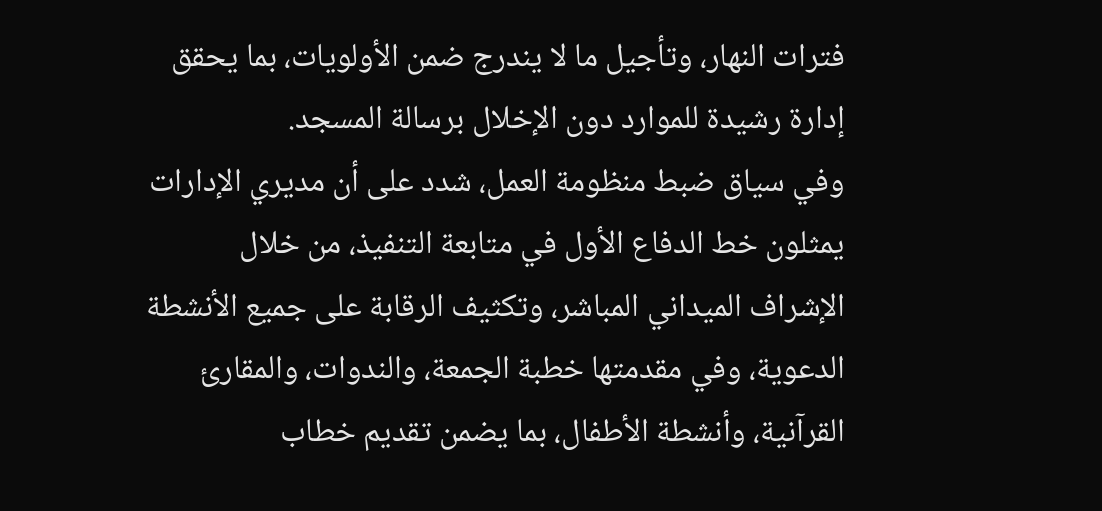فترات النهار، وتأجيل ما لا يندرج ضمن الأولويات، بما يحقق إدارة رشيدة للموارد دون الإخلال برسالة المسجد.
وفي سياق ضبط منظومة العمل، شدد على أن مديري الإدارات يمثلون خط الدفاع الأول في متابعة التنفيذ، من خلال الإشراف الميداني المباشر، وتكثيف الرقابة على جميع الأنشطة الدعوية، وفي مقدمتها خطبة الجمعة، والندوات، والمقارئ القرآنية، وأنشطة الأطفال، بما يضمن تقديم خطاب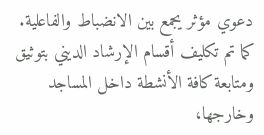دعوي مؤثر يجمع بين الانضباط والفاعلية.
كما تم تكليف أقسام الإرشاد الديني بتوثيق ومتابعة كافة الأنشطة داخل المساجد وخارجها،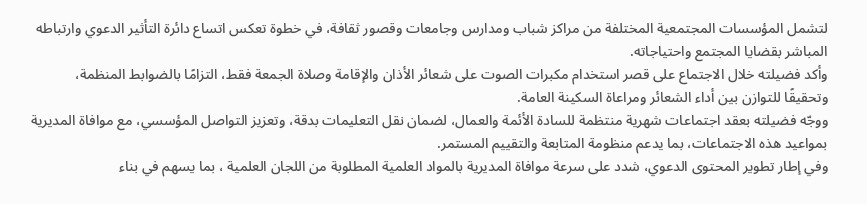لتشمل المؤسسات المجتمعية المختلفة من مراكز شباب ومدارس وجامعات وقصور ثقافة، في خطوة تعكس اتساع دائرة التأثير الدعوي وارتباطه المباشر بقضايا المجتمع واحتياجاته.
وأكد فضيلته خلال الاجتماع على قصر استخدام مكبرات الصوت على شعائر الأذان والإقامة وصلاة الجمعة فقط، التزامًا بالضوابط المنظمة، وتحقيقًا للتوازن بين أداء الشعائر ومراعاة السكينة العامة.
ووجّه فضيلته بعقد اجتماعات شهرية منتظمة للسادة الأئمة والعمال، لضمان نقل التعليمات بدقة، وتعزيز التواصل المؤسسي، مع موافاة المديرية بمواعيد هذه الاجتماعات، بما يدعم منظومة المتابعة والتقييم المستمر.
وفي إطار تطوير المحتوى الدعوي، شدد على سرعة موافاة المديرية بالمواد العلمية المطلوبة من اللجان العلمية ، بما يسهم في بناء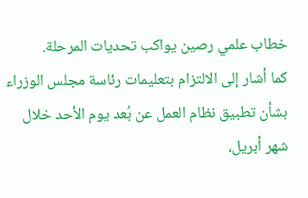خطاب علمي رصين يواكب تحديات المرحلة.
كما أشار إلى الالتزام بتعليمات رئاسة مجلس الوزراء بشأن تطبيق نظام العمل عن بُعد يوم الأحد خلال شهر أبريل،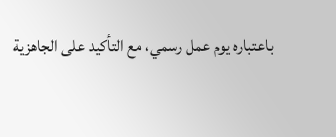باعتباره يوم عمل رسمي، مع التأكيد على الجاهزية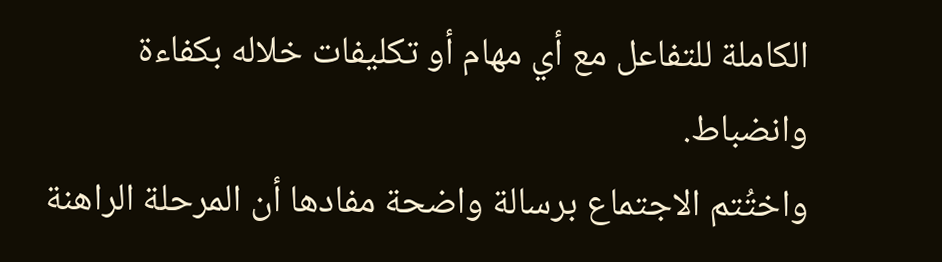الكاملة للتفاعل مع أي مهام أو تكليفات خلاله بكفاءة وانضباط.
واختُتم الاجتماع برسالة واضحة مفادها أن المرحلة الراهنة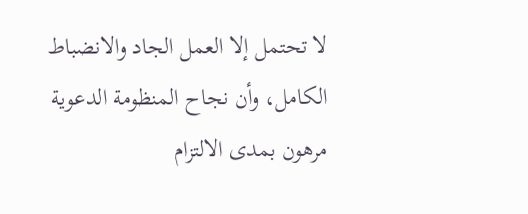لا تحتمل إلا العمل الجاد والانضباط الكامل، وأن نجاح المنظومة الدعوية مرهون بمدى الالتزام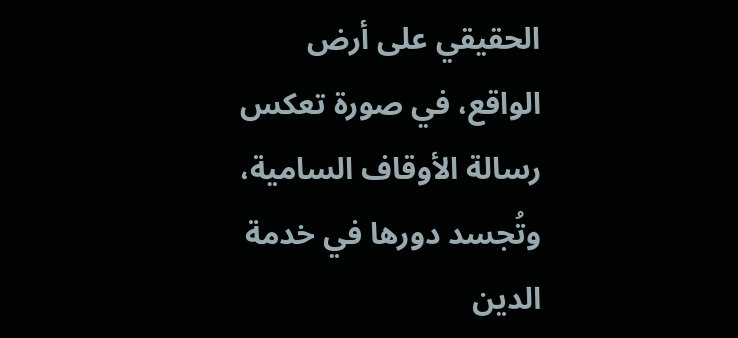الحقيقي على أرض الواقع، في صورة تعكس رسالة الأوقاف السامية، وتُجسد دورها في خدمة الدين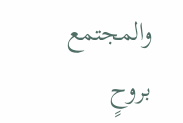والمجتمع بروحٍ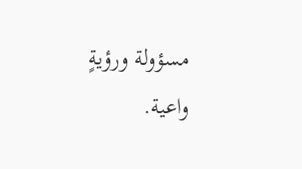مسؤولة ورؤيةٍ واعية.